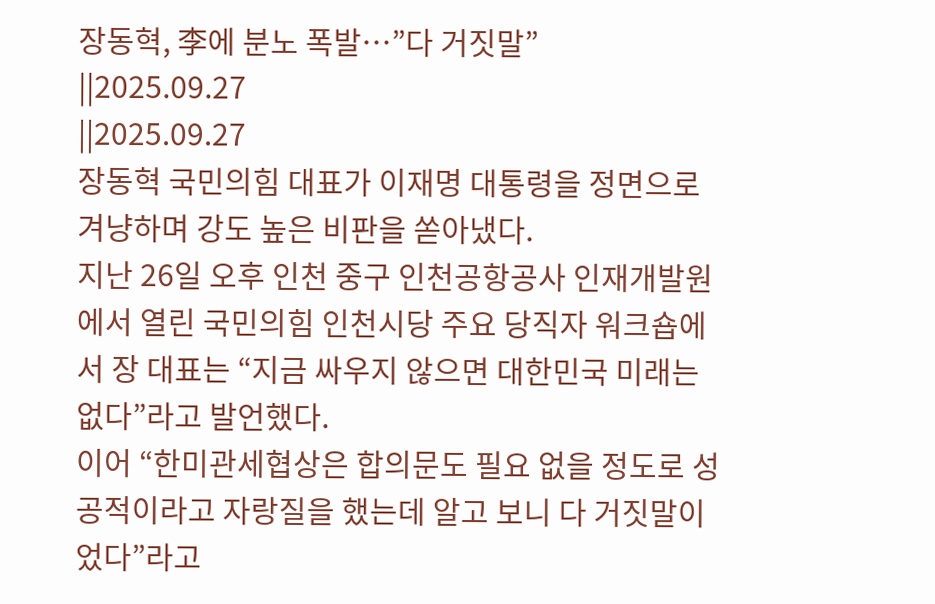장동혁, 李에 분노 폭발…”다 거짓말”
||2025.09.27
||2025.09.27
장동혁 국민의힘 대표가 이재명 대통령을 정면으로 겨냥하며 강도 높은 비판을 쏟아냈다.
지난 26일 오후 인천 중구 인천공항공사 인재개발원에서 열린 국민의힘 인천시당 주요 당직자 워크숍에서 장 대표는 “지금 싸우지 않으면 대한민국 미래는 없다”라고 발언했다.
이어 “한미관세협상은 합의문도 필요 없을 정도로 성공적이라고 자랑질을 했는데 알고 보니 다 거짓말이었다”라고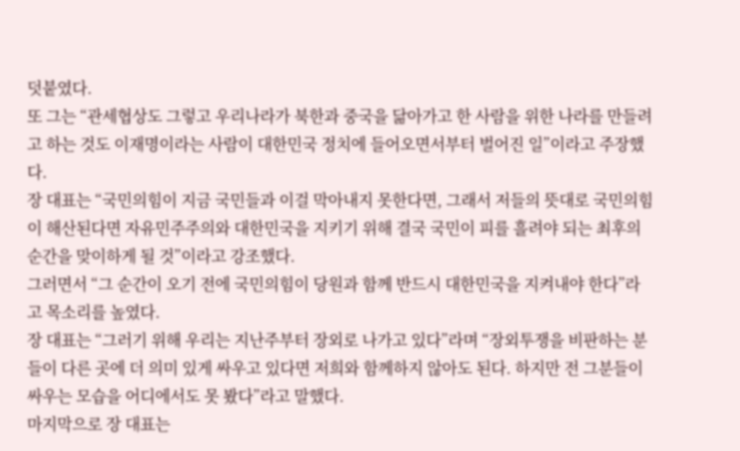덧붙였다.
또 그는 “관세협상도 그렇고 우리나라가 북한과 중국을 닮아가고 한 사람을 위한 나라를 만들려고 하는 것도 이재명이라는 사람이 대한민국 정치에 들어오면서부터 벌어진 일”이라고 주장했다.
장 대표는 “국민의힘이 지금 국민들과 이걸 막아내지 못한다면, 그래서 저들의 뜻대로 국민의힘이 해산된다면 자유민주주의와 대한민국을 지키기 위해 결국 국민이 피를 흘려야 되는 최후의 순간을 맞이하게 될 것”이라고 강조했다.
그러면서 “그 순간이 오기 전에 국민의힘이 당원과 함께 반드시 대한민국을 지켜내야 한다”라고 목소리를 높였다.
장 대표는 “그러기 위해 우리는 지난주부터 장외로 나가고 있다”라며 “장외투쟁을 비판하는 분들이 다른 곳에 더 의미 있게 싸우고 있다면 저희와 함께하지 않아도 된다. 하지만 전 그분들이 싸우는 모습을 어디에서도 못 봤다”라고 말했다.
마지막으로 장 대표는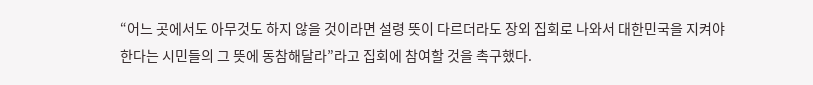“어느 곳에서도 아무것도 하지 않을 것이라면 설령 뜻이 다르더라도 장외 집회로 나와서 대한민국을 지켜야 한다는 시민들의 그 뜻에 동참해달라”라고 집회에 참여할 것을 촉구했다.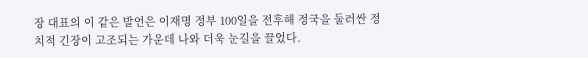장 대표의 이 같은 발언은 이재명 정부 100일을 전후해 정국을 둘러싼 정치적 긴장이 고조되는 가운데 나와 더욱 눈길을 끌었다.